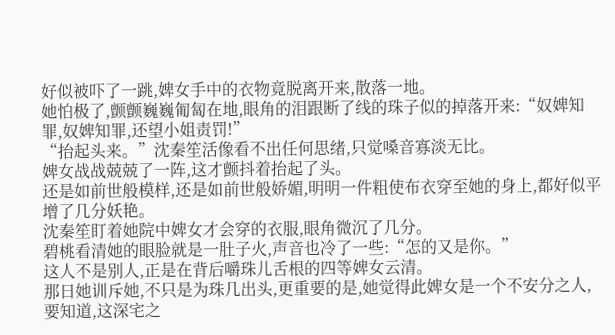好似被吓了一跳,婢女手中的衣物竟脱离开来,散落一地。
她怕极了,颤颤巍巍匍匐在地,眼角的泪跟断了线的珠子似的掉落开来:“奴婢知罪,奴婢知罪,还望小姐责罚!”
“抬起头来。”沈秦笙活像看不出任何思绪,只觉嗓音寡淡无比。
婢女战战兢兢了一阵,这才颤抖着抬起了头。
还是如前世般模样,还是如前世般娇媚,明明一件粗使布衣穿至她的身上,都好似平增了几分妖艳。
沈秦笙盯着她院中婢女才会穿的衣服,眼角微沉了几分。
碧桃看清她的眼脸就是一肚子火,声音也冷了一些:“怎的又是你。”
这人不是别人,正是在背后嚼珠儿舌根的四等婢女云清。
那日她训斥她,不只是为珠几出头,更重要的是,她觉得此婢女是一个不安分之人,要知道,这深宅之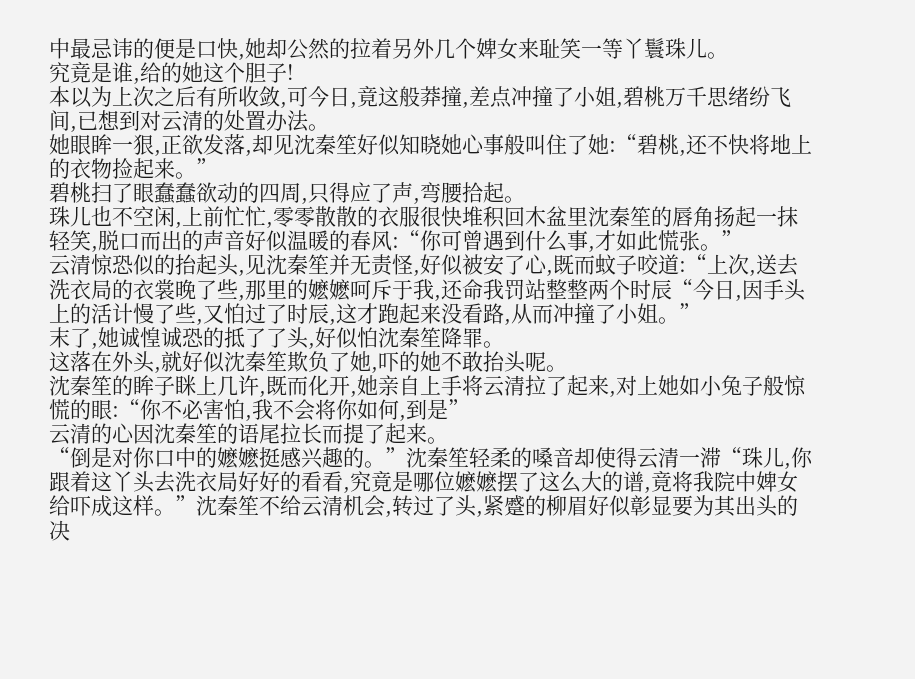中最忌讳的便是口快,她却公然的拉着另外几个婢女来耻笑一等丫鬟珠儿。
究竟是谁,给的她这个胆子!
本以为上次之后有所收敛,可今日,竟这般莽撞,差点冲撞了小姐,碧桃万千思绪纷飞间,已想到对云清的处置办法。
她眼眸一狠,正欲发落,却见沈秦笙好似知晓她心事般叫住了她:“碧桃,还不快将地上的衣物捡起来。”
碧桃扫了眼蠢蠢欲动的四周,只得应了声,弯腰拾起。
珠儿也不空闲,上前忙忙,零零散散的衣服很快堆积回木盆里沈秦笙的唇角扬起一抹轻笑,脱口而出的声音好似温暖的春风:“你可曾遇到什么事,才如此慌张。”
云清惊恐似的抬起头,见沈秦笙并无责怪,好似被安了心,既而蚊子咬道:“上次,送去洗衣局的衣裳晚了些,那里的嬷嬷呵斥于我,还命我罚站整整两个时辰“今日,因手头上的活计慢了些,又怕过了时辰,这才跑起来没看路,从而冲撞了小姐。”
末了,她诚惶诚恐的抵了了头,好似怕沈秦笙降罪。
这落在外头,就好似沈秦笙欺负了她,吓的她不敢抬头呢。
沈秦笙的眸子眯上几许,既而化开,她亲自上手将云清拉了起来,对上她如小兔子般惊慌的眼:“你不必害怕,我不会将你如何,到是”
云清的心因沈秦笙的语尾拉长而提了起来。
“倒是对你口中的嬷嬷挺感兴趣的。”沈秦笙轻柔的嗓音却使得云清一滞“珠儿,你跟着这丫头去洗衣局好好的看看,究竟是哪位嬷嬷摆了这么大的谱,竟将我院中婢女给吓成这样。”沈秦笙不给云清机会,转过了头,紧蹙的柳眉好似彰显要为其出头的决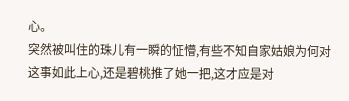心。
突然被叫住的珠儿有一瞬的怔懵,有些不知自家姑娘为何对这事如此上心,还是碧桃推了她一把,这才应是对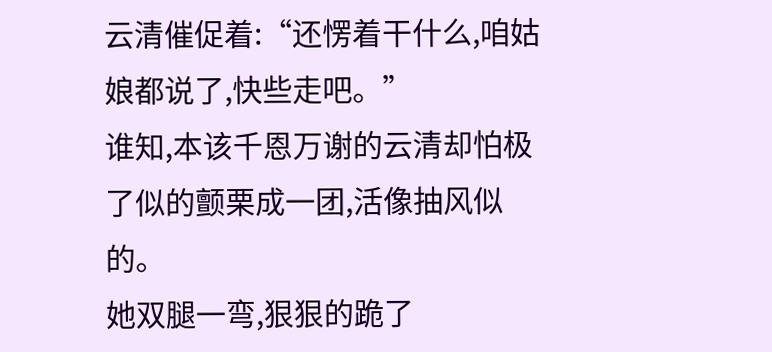云清催促着:“还愣着干什么,咱姑娘都说了,快些走吧。”
谁知,本该千恩万谢的云清却怕极了似的颤栗成一团,活像抽风似的。
她双腿一弯,狠狠的跪了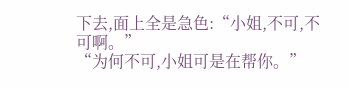下去,面上全是急色:“小姐,不可,不可啊。”
“为何不可,小姐可是在帮你。”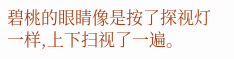碧桃的眼睛像是按了探视灯一样,上下扫视了一遍。